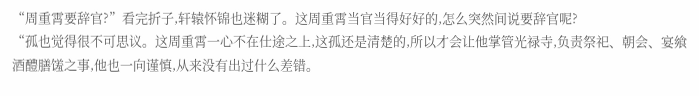“周重霄要辞官?”看完折子,轩辕怀锦也迷糊了。这周重霄当官当得好好的,怎么突然间说要辞官呢?
“孤也觉得很不可思议。这周重霄一心不在仕途之上,这孤还是清楚的,所以才会让他掌管光禄寺,负责祭祀、朝会、宴飨酒醴膳馐之事,他也一向谨慎,从来没有出过什么差错。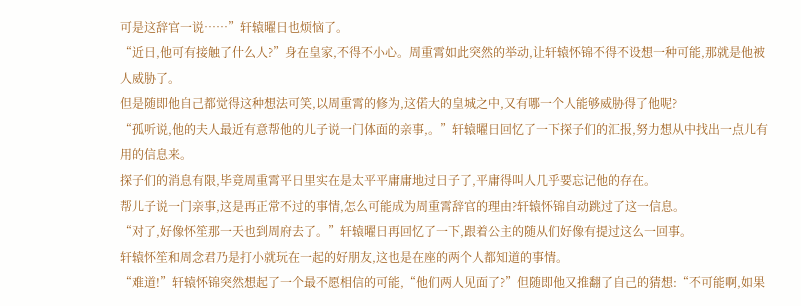可是这辞官一说……”轩辕曜日也烦恼了。
“近日,他可有接触了什么人?”身在皇家,不得不小心。周重霄如此突然的举动,让轩辕怀锦不得不设想一种可能,那就是他被人威胁了。
但是随即他自己都觉得这种想法可笑,以周重霄的修为,这偌大的皇城之中,又有哪一个人能够威胁得了他呢?
“孤听说,他的夫人最近有意帮他的儿子说一门体面的亲事,。”轩辕曜日回忆了一下探子们的汇报,努力想从中找出一点儿有用的信息来。
探子们的消息有限,毕竟周重霄平日里实在是太平平庸庸地过日子了,平庸得叫人几乎要忘记他的存在。
帮儿子说一门亲事,这是再正常不过的事情,怎么可能成为周重霄辞官的理由?轩辕怀锦自动跳过了这一信息。
“对了,好像怀笙那一天也到周府去了。”轩辕曜日再回忆了一下,跟着公主的随从们好像有提过这么一回事。
轩辕怀笙和周念君乃是打小就玩在一起的好朋友,这也是在座的两个人都知道的事情。
“难道!”轩辕怀锦突然想起了一个最不愿相信的可能,“他们两人见面了?”但随即他又推翻了自己的猜想:“不可能啊,如果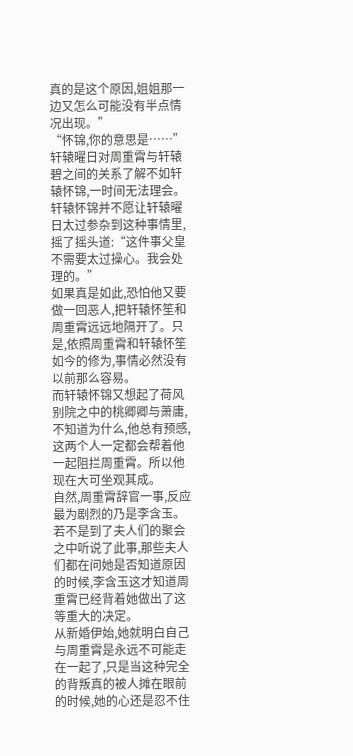真的是这个原因,姐姐那一边又怎么可能没有半点情况出现。”
“怀锦,你的意思是……”轩辕曜日对周重霄与轩辕碧之间的关系了解不如轩辕怀锦,一时间无法理会。
轩辕怀锦并不愿让轩辕曜日太过参杂到这种事情里,摇了摇头道:“这件事父皇不需要太过操心。我会处理的。”
如果真是如此,恐怕他又要做一回恶人,把轩辕怀笙和周重霄远远地隔开了。只是,依照周重霄和轩辕怀笙如今的修为,事情必然没有以前那么容易。
而轩辕怀锦又想起了荷风别院之中的桃卿卿与萧庸,不知道为什么,他总有预感,这两个人一定都会帮着他一起阻拦周重霄。所以他现在大可坐观其成。
自然,周重霄辞官一事,反应最为剧烈的乃是李含玉。
若不是到了夫人们的聚会之中听说了此事,那些夫人们都在问她是否知道原因的时候,李含玉这才知道周重霄已经背着她做出了这等重大的决定。
从新婚伊始,她就明白自己与周重霄是永远不可能走在一起了,只是当这种完全的背叛真的被人摊在眼前的时候,她的心还是忍不住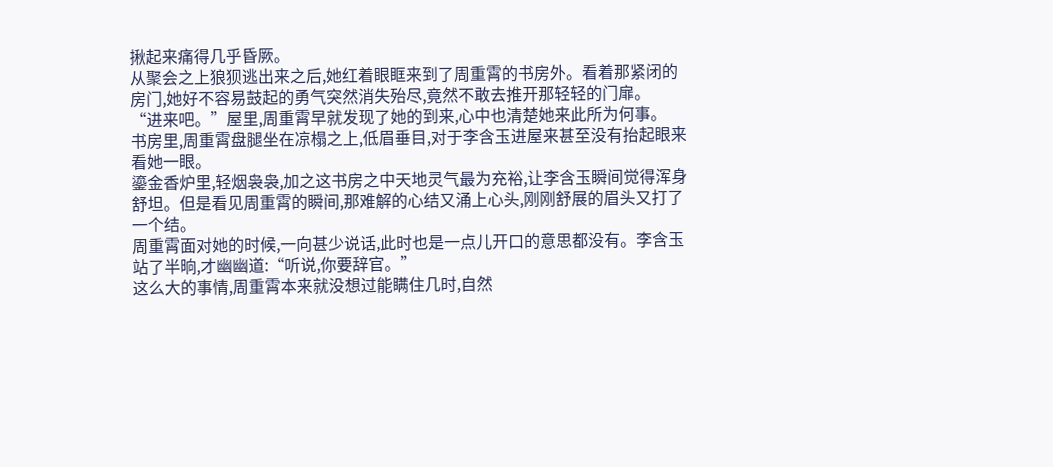揪起来痛得几乎昏厥。
从聚会之上狼狈逃出来之后,她红着眼眶来到了周重霄的书房外。看着那紧闭的房门,她好不容易鼓起的勇气突然消失殆尽,竟然不敢去推开那轻轻的门扉。
“进来吧。”屋里,周重霄早就发现了她的到来,心中也清楚她来此所为何事。
书房里,周重霄盘腿坐在凉榻之上,低眉垂目,对于李含玉进屋来甚至没有抬起眼来看她一眼。
鎏金香炉里,轻烟袅袅,加之这书房之中天地灵气最为充裕,让李含玉瞬间觉得浑身舒坦。但是看见周重霄的瞬间,那难解的心结又涌上心头,刚刚舒展的眉头又打了一个结。
周重霄面对她的时候,一向甚少说话,此时也是一点儿开口的意思都没有。李含玉站了半晌,才幽幽道:“听说,你要辞官。”
这么大的事情,周重霄本来就没想过能瞒住几时,自然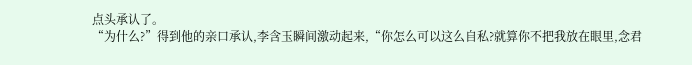点头承认了。
“为什么?”得到他的亲口承认,李含玉瞬间激动起来,“你怎么可以这么自私?就算你不把我放在眼里,念君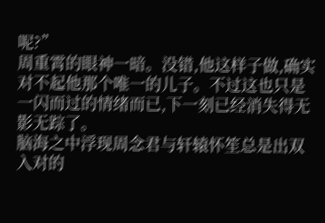呢?”
周重霄的眼神一暗。没错,他这样子做,确实对不起他那个唯一的儿子。不过这也只是一闪而过的情绪而已,下一刻已经消失得无影无踪了。
脑海之中浮现周念君与轩辕怀笙总是出双入对的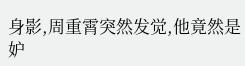身影,周重霄突然发觉,他竟然是妒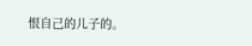恨自己的儿子的。